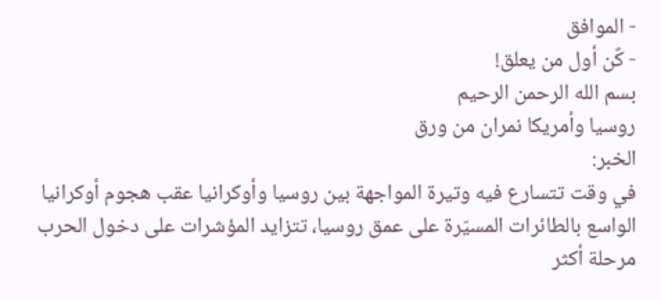- الموافق
- كٌن أول من يعلق!
بسم الله الرحمن الرحيم
روسيا وأمريكا نمران من ورق
الخبر:
في وقت تتسارع فيه وتيرة المواجهة بين روسيا وأوكرانيا عقب هجوم أوكرانيا الواسع بالطائرات المسيّرة على عمق روسيا، تتزايد المؤشرات على دخول الحرب مرحلة أكثر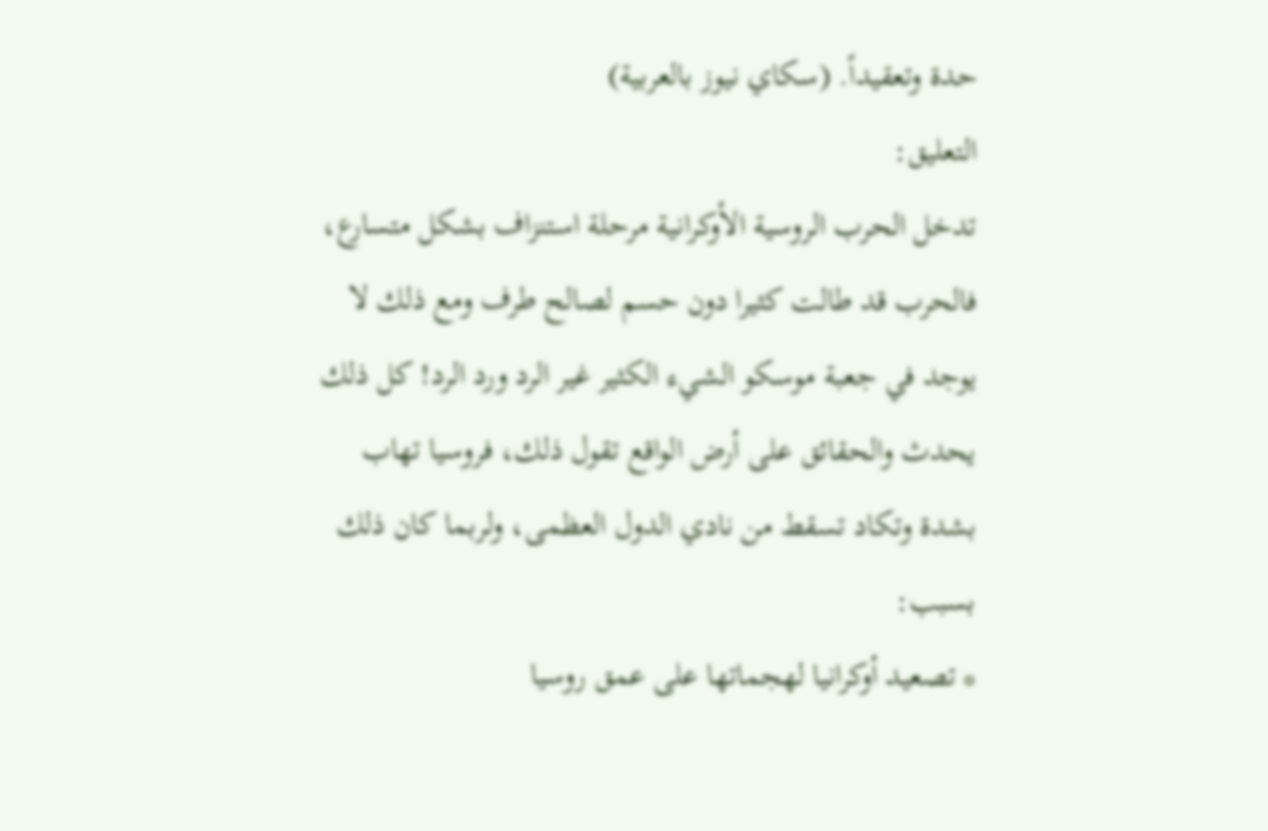حدة وتعقيداً. (سكاي نيوز بالعربية)
التعليق:
تدخل الحرب الروسية الأوكرانية مرحلة استنزاف بشكل متسارع، فالحرب قد طالت كثيرا دون حسم لصالح طرف ومع ذلك لا يوجد في جعبة موسكو الشيء الكثير غير الرد ورد الرد! كل ذلك يحدث والحقائق على أرض الواقع تقول ذلك، فروسيا تهاب بشدة وتكاد تسقط من نادي الدول العظمى، ولربما كان ذلك بسبب:
* تصعيد أوكرانيا لهجماتها على عمق روسيا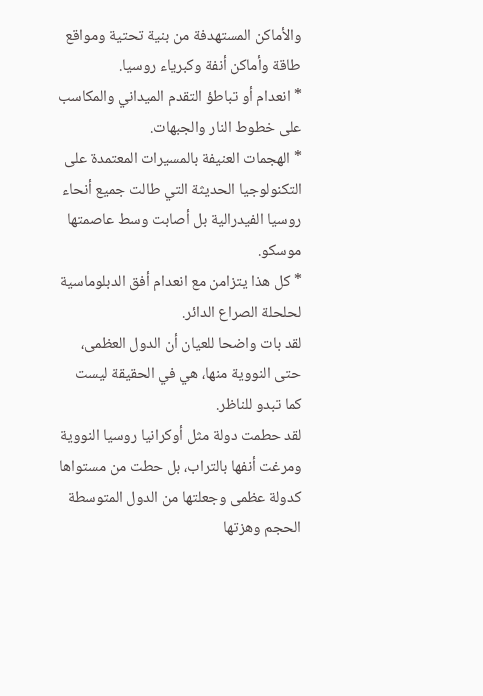والأماكن المستهدفة من بنية تحتية ومواقع طاقة وأماكن أنفة وكبرياء روسيا.
* انعدام أو تباطؤ التقدم الميداني والمكاسب على خطوط النار والجبهات.
* الهجمات العنيفة بالمسيرات المعتمدة على التكنولوجيا الحديثة التي طالت جميع أنحاء روسيا الفيدرالية بل أصابت وسط عاصمتها موسكو.
* كل هذا يتزامن مع انعدام أفق الدبلوماسية لحلحلة الصراع الدائر.
لقد بات واضحا للعيان أن الدول العظمى، حتى النووية منها، هي في الحقيقة ليست كما تبدو للناظر.
لقد حطمت دولة مثل أوكرانيا روسيا النووية ومرغت أنفها بالتراب، بل حطت من مستواها كدولة عظمى وجعلتها من الدول المتوسطة الحجم وهزتها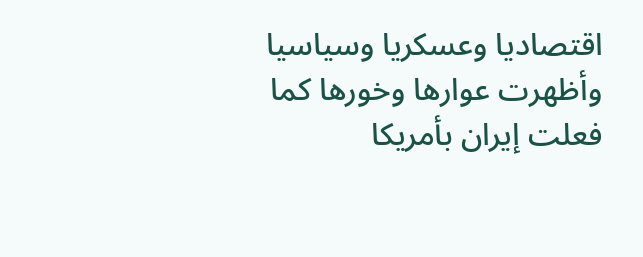اقتصاديا وعسكريا وسياسيا وأظهرت عوارها وخورها كما فعلت إيران بأمريكا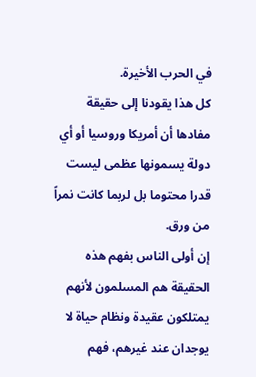في الحرب الأخيرة.
كل هذا يقودنا إلى حقيقة مفادها أن أمريكا وروسيا أو أي دولة يسمونها عظمى ليست قدرا محتوما بل لربما كانت نمراً من ورق.
إن أولى الناس بفهم هذه الحقيقة هم المسلمون لأنهم يمتلكون عقيدة ونظام حياة لا يوجدان عند غيرهم، فهم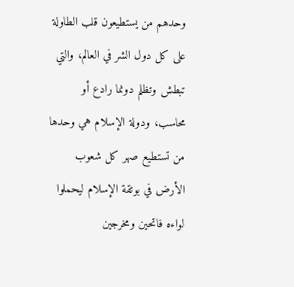وحدهم من يستطيعون قلب الطاولة على كل دول الشر في العالم، والتي تبطش وتظلم دونما رادع أو محاسب، ودولة الإسلام هي وحدها من تستطيع صهر كل شعوب الأرض في بوتقة الإسلام ليحملوا لواءه فاتحين ومخرجين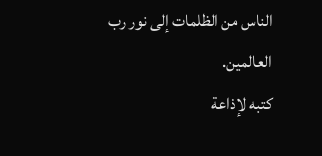الناس من الظلمات إلى نور رب العالمين.
كتبه لإذاعة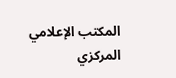المكتب الإعلامي المركزي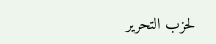لحزب التحرير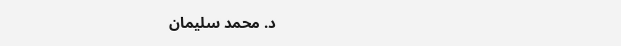د. محمد سليمان